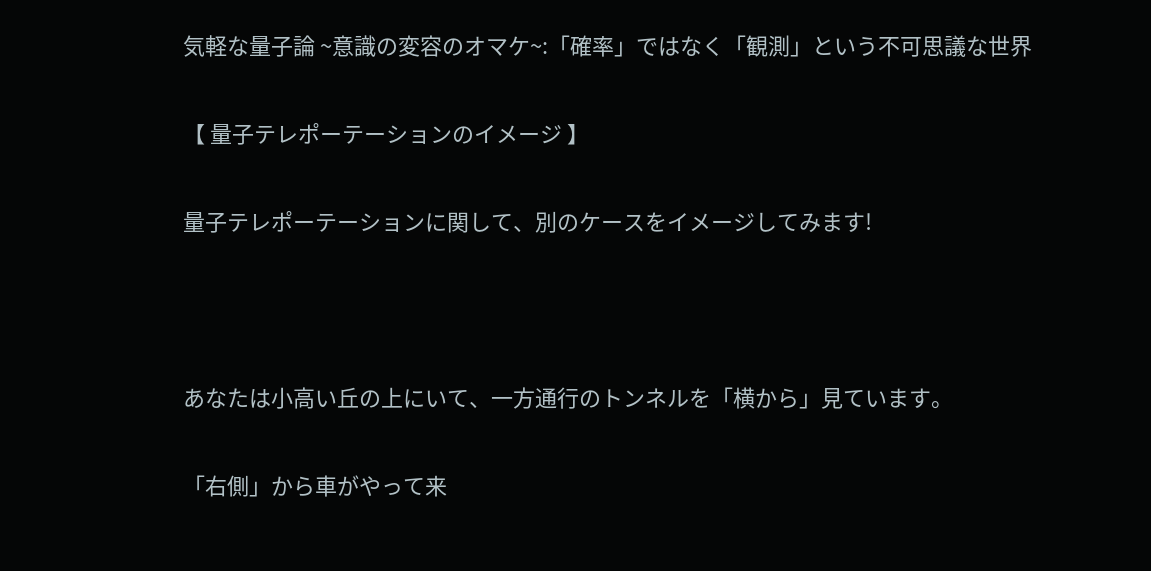気軽な量子論 ~意識の変容のオマケ~:「確率」ではなく「観測」という不可思議な世界

【 量子テレポーテーションのイメージ 】

量子テレポーテーションに関して、別のケースをイメージしてみます!



あなたは小高い丘の上にいて、一方通行のトンネルを「横から」見ています。

「右側」から車がやって来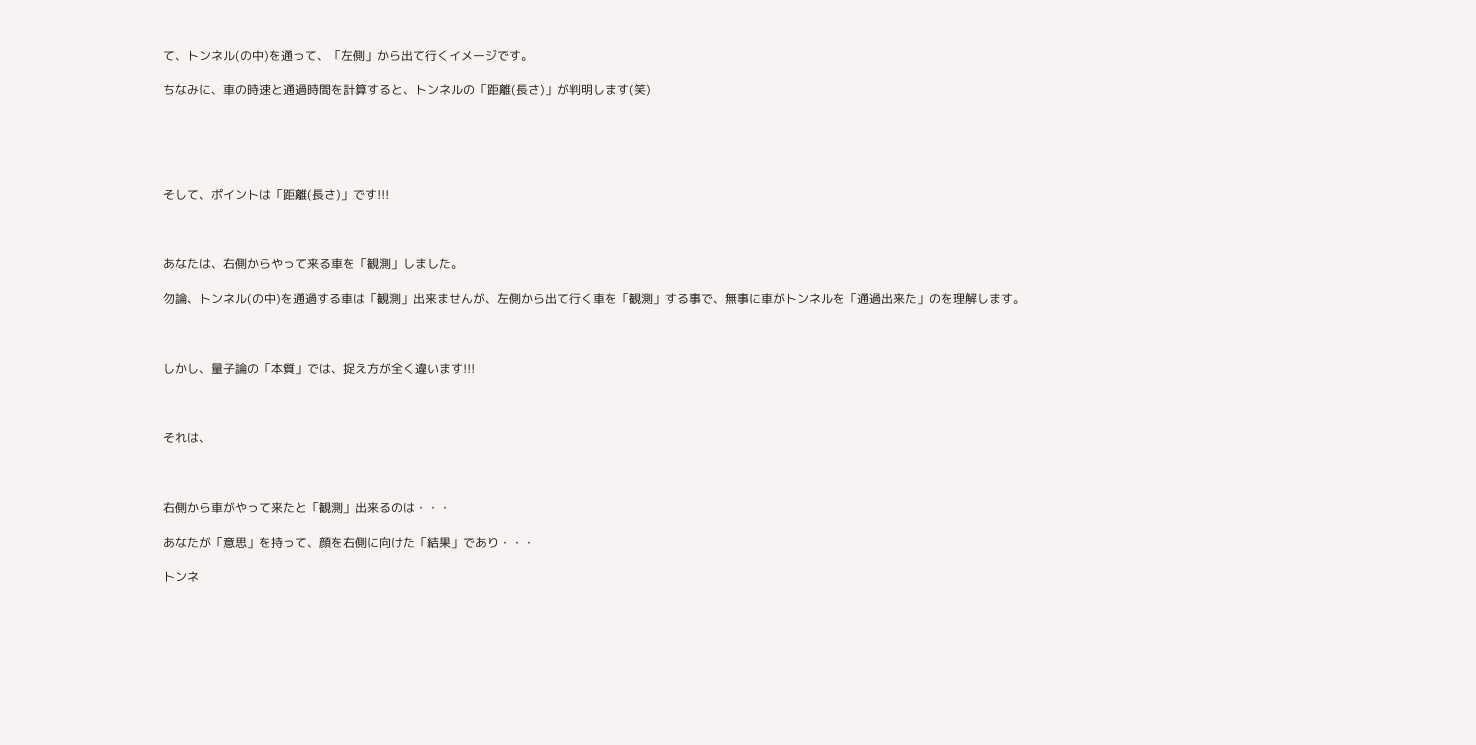て、トンネル(の中)を通って、「左側」から出て行くイメージです。

ちなみに、車の時速と通過時間を計算すると、トンネルの「距離(長さ)」が判明します(笑)





そして、ポイントは「距離(長さ)」です!!!



あなたは、右側からやって来る車を「観測」しました。

勿論、トンネル(の中)を通過する車は「観測」出来ませんが、左側から出て行く車を「観測」する事で、無事に車がトンネルを「通過出来た」のを理解します。



しかし、量子論の「本質」では、捉え方が全く違います!!!



それは、



右側から車がやって来たと「観測」出来るのは・・・

あなたが「意思」を持って、顔を右側に向けた「結果」であり・・・

トンネ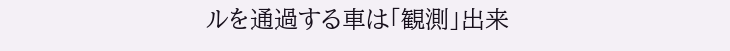ルを通過する車は「観測」出来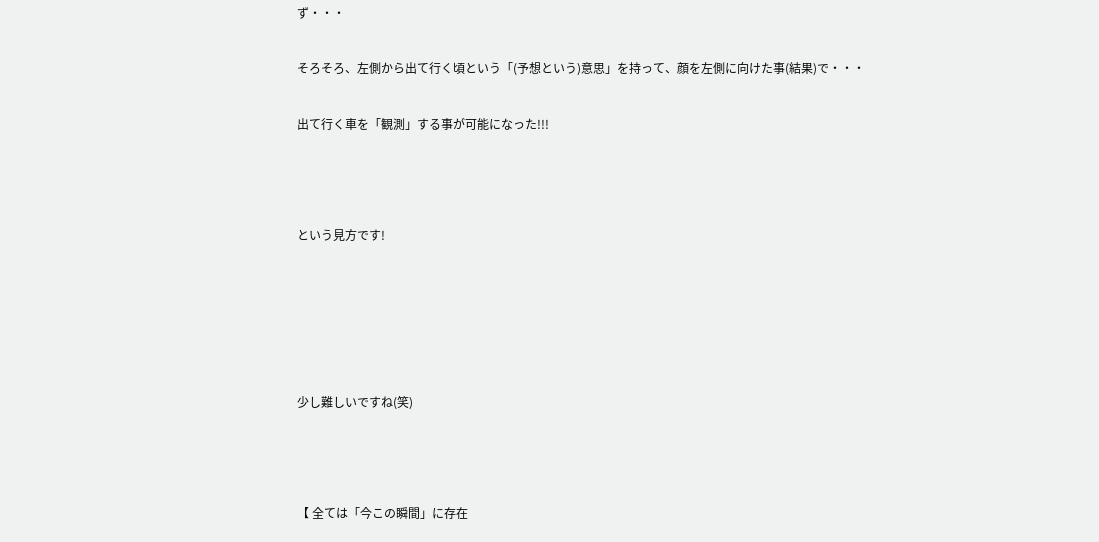ず・・・

そろそろ、左側から出て行く頃という「(予想という)意思」を持って、顔を左側に向けた事(結果)で・・・

出て行く車を「観測」する事が可能になった!!!



という見方です!





少し難しいですね(笑)



【 全ては「今この瞬間」に存在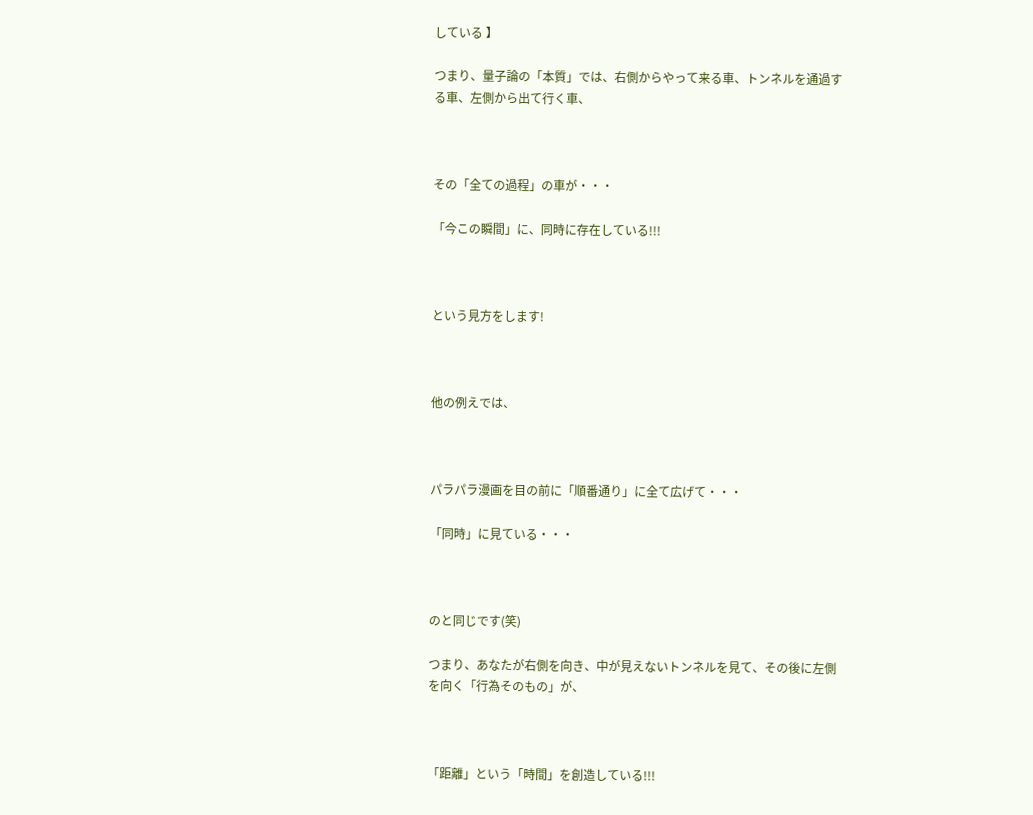している 】

つまり、量子論の「本質」では、右側からやって来る車、トンネルを通過する車、左側から出て行く車、



その「全ての過程」の車が・・・

「今この瞬間」に、同時に存在している!!!



という見方をします!



他の例えでは、



パラパラ漫画を目の前に「順番通り」に全て広げて・・・

「同時」に見ている・・・



のと同じです(笑)

つまり、あなたが右側を向き、中が見えないトンネルを見て、その後に左側を向く「行為そのもの」が、



「距離」という「時間」を創造している!!!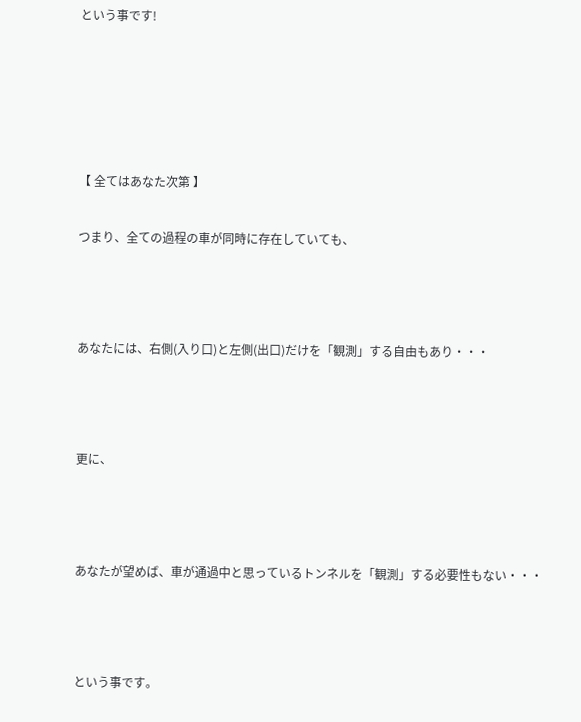という事です!





【 全てはあなた次第 】

つまり、全ての過程の車が同時に存在していても、



あなたには、右側(入り口)と左側(出口)だけを「観測」する自由もあり・・・



更に、



あなたが望めば、車が通過中と思っているトンネルを「観測」する必要性もない・・・



という事です。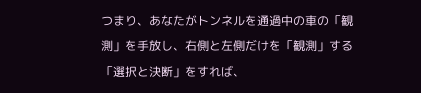つまり、あなたがトンネルを通過中の車の「観測」を手放し、右側と左側だけを「観測」する「選択と決断」をすれば、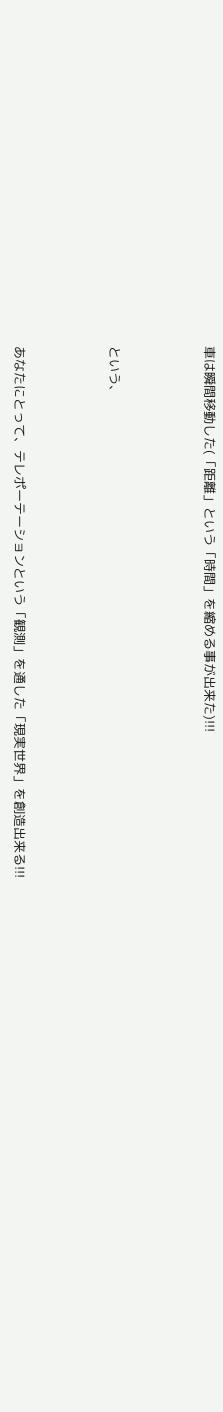車は瞬間移動した(「距離」という「時間」を縮める事が出来た)!!!



という、



あなたにとって、テレポーテーションという「観測」を通した「現実世界」を創造出来る!!!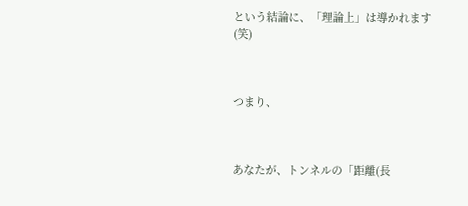という結論に、「理論上」は導かれます(笑)



つまり、



あなたが、トンネルの「距離(長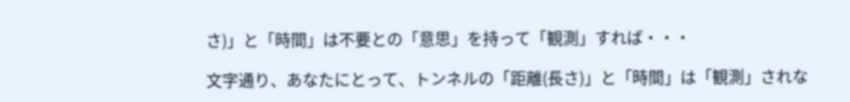さ)」と「時間」は不要との「意思」を持って「観測」すれば・・・

文字通り、あなたにとって、トンネルの「距離(長さ)」と「時間」は「観測」されな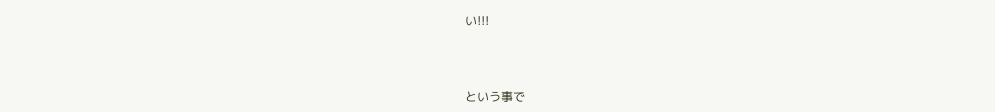い!!!



という事で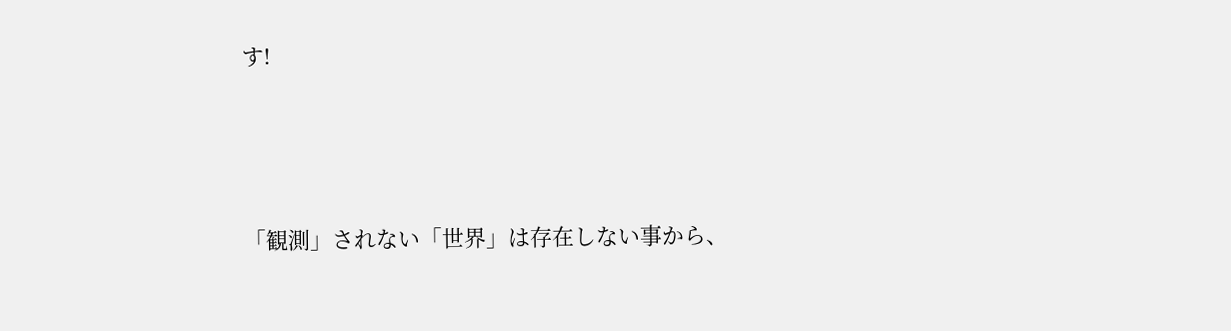す!





「観測」されない「世界」は存在しない事から、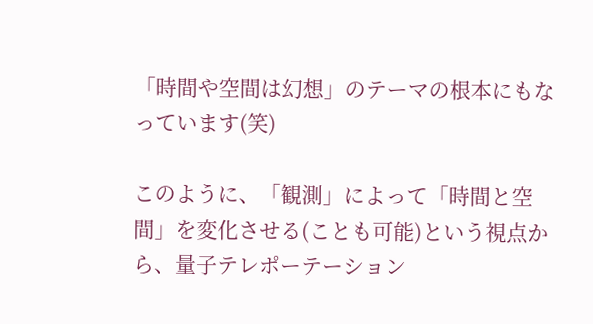「時間や空間は幻想」のテーマの根本にもなっています(笑)

このように、「観測」によって「時間と空間」を変化させる(ことも可能)という視点から、量子テレポーテーション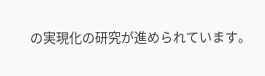の実現化の研究が進められています。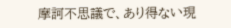摩訶不思議で、あり得ない現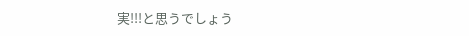実!!!と思うでしょう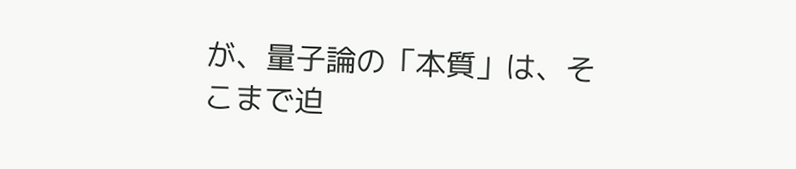が、量子論の「本質」は、そこまで迫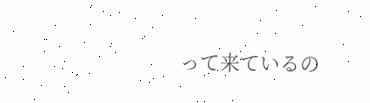って来ているの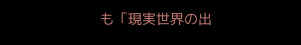も「現実世界の出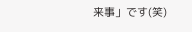来事」です(笑)